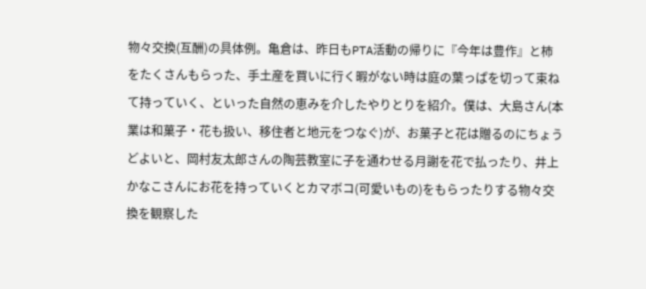物々交換(互酬)の具体例。亀倉は、昨日もPTA活動の帰りに『今年は豊作』と柿をたくさんもらった、手土産を買いに行く暇がない時は庭の葉っぱを切って束ねて持っていく、といった自然の恵みを介したやりとりを紹介。僕は、大島さん(本業は和菓子・花も扱い、移住者と地元をつなぐ)が、お菓子と花は贈るのにちょうどよいと、岡村友太郎さんの陶芸教室に子を通わせる月謝を花で払ったり、井上かなこさんにお花を持っていくとカマボコ(可愛いもの)をもらったりする物々交換を観察した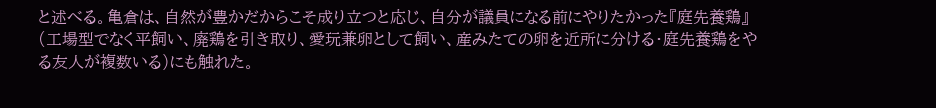と述べる。亀倉は、自然が豊かだからこそ成り立つと応じ、自分が議員になる前にやりたかった『庭先養鶏』(工場型でなく平飼い、廃鶏を引き取り、愛玩兼卵として飼い、産みたての卵を近所に分ける・庭先養鶏をやる友人が複数いる)にも触れた。